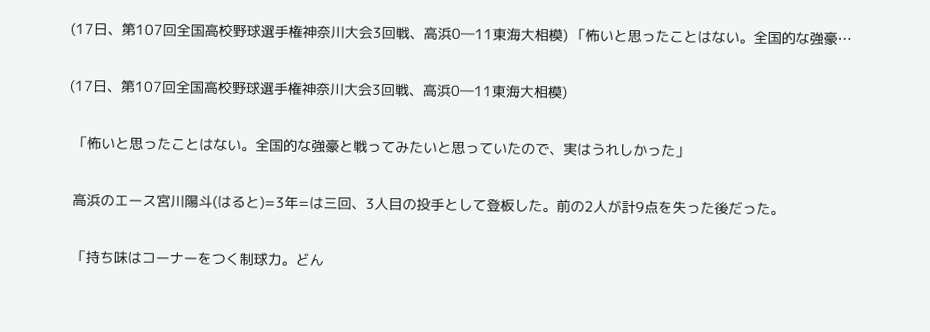(17日、第107回全国高校野球選手権神奈川大会3回戦、高浜0―11東海大相模) 「怖いと思ったことはない。全国的な強豪…

(17日、第107回全国高校野球選手権神奈川大会3回戦、高浜0―11東海大相模)

 「怖いと思ったことはない。全国的な強豪と戦ってみたいと思っていたので、実はうれしかった」

 高浜のエース宮川陽斗(はると)=3年=は三回、3人目の投手として登板した。前の2人が計9点を失った後だった。

 「持ち味はコーナーをつく制球力。どん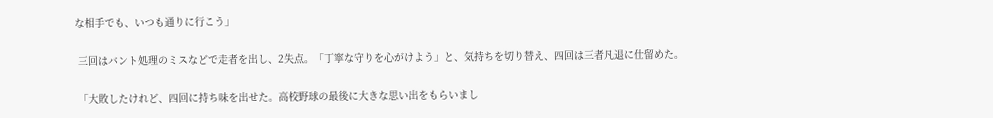な相手でも、いつも通りに行こう」

 三回はバント処理のミスなどで走者を出し、2失点。「丁寧な守りを心がけよう」と、気持ちを切り替え、四回は三者凡退に仕留めた。

 「大敗したけれど、四回に持ち味を出せた。高校野球の最後に大きな思い出をもらいまし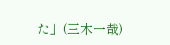た」(三木一哉)